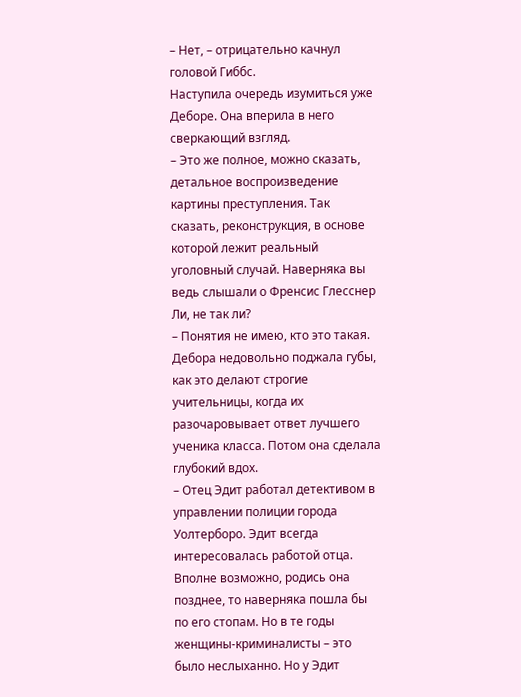– Нет, – отрицательно качнул головой Гиббс.
Наступила очередь изумиться уже Деборе. Она вперила в него сверкающий взгляд.
– Это же полное, можно сказать, детальное воспроизведение картины преступления. Так сказать, реконструкция, в основе которой лежит реальный уголовный случай. Наверняка вы ведь слышали о Френсис Глесснер Ли, не так ли?
– Понятия не имею, кто это такая.
Дебора недовольно поджала губы, как это делают строгие учительницы, когда их разочаровывает ответ лучшего ученика класса. Потом она сделала глубокий вдох.
– Отец Эдит работал детективом в управлении полиции города Уолтерборо. Эдит всегда интересовалась работой отца. Вполне возможно, родись она позднее, то наверняка пошла бы по его стопам. Но в те годы женщины-криминалисты – это было неслыханно. Но у Эдит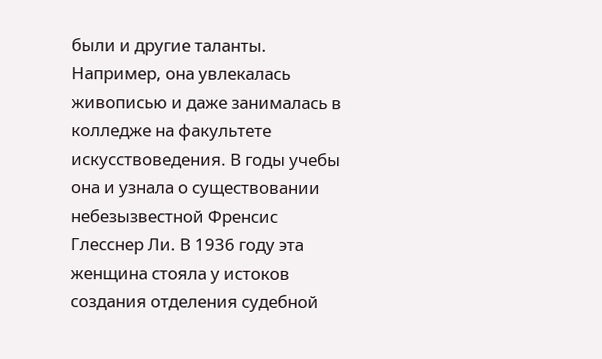были и другие таланты. Например, она увлекалась живописью и даже занималась в колледже на факультете искусствоведения. В годы учебы она и узнала о существовании небезызвестной Френсис Глесснер Ли. В 1936 году эта женщина стояла у истоков создания отделения судебной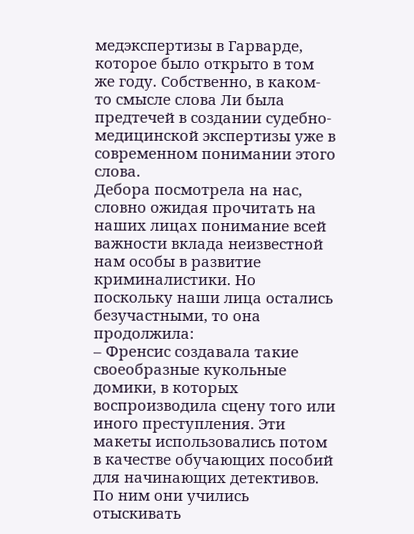медэкспертизы в Гарварде, которое было открыто в том же году. Собственно, в каком-то смысле слова Ли была предтечей в создании судебно-медицинской экспертизы уже в современном понимании этого слова.
Дебора посмотрела на нас, словно ожидая прочитать на наших лицах понимание всей важности вклада неизвестной нам особы в развитие криминалистики. Но поскольку наши лица остались безучастными, то она продолжила:
– Френсис создавала такие своеобразные кукольные домики, в которых воспроизводила сцену того или иного преступления. Эти макеты использовались потом в качестве обучающих пособий для начинающих детективов. По ним они учились отыскивать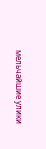мельчайшие улики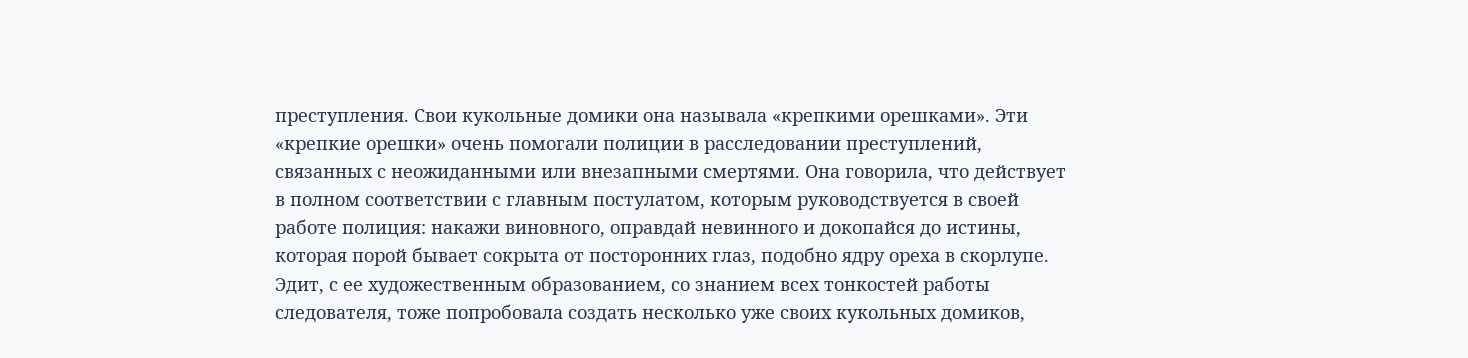преступления. Свои кукольные домики она называла «крепкими орешками». Эти «крепкие орешки» очень помогали полиции в расследовании преступлений, связанных с неожиданными или внезапными смертями. Она говорила, что действует в полном соответствии с главным постулатом, которым руководствуется в своей работе полиция: накажи виновного, оправдай невинного и докопайся до истины, которая порой бывает сокрыта от посторонних глаз, подобно ядру ореха в скорлупе. Эдит, с ее художественным образованием, со знанием всех тонкостей работы следователя, тоже попробовала создать несколько уже своих кукольных домиков,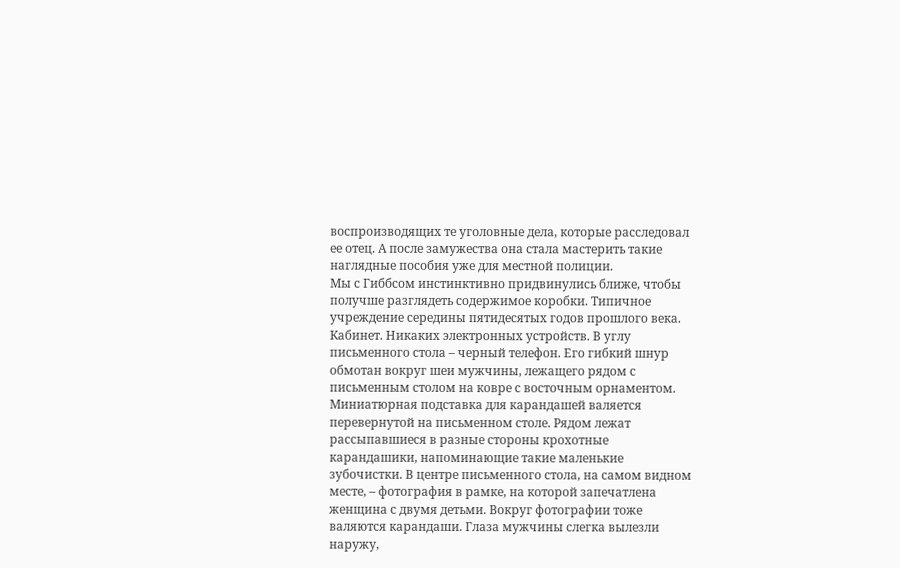воспроизводящих те уголовные дела, которые расследовал ее отец. А после замужества она стала мастерить такие наглядные пособия уже для местной полиции.
Мы с Гиббсом инстинктивно придвинулись ближе, чтобы получше разглядеть содержимое коробки. Типичное учреждение середины пятидесятых годов прошлого века. Кабинет. Никаких электронных устройств. В углу письменного стола – черный телефон. Его гибкий шнур обмотан вокруг шеи мужчины, лежащего рядом с письменным столом на ковре с восточным орнаментом. Миниатюрная подставка для карандашей валяется перевернутой на письменном столе. Рядом лежат рассыпавшиеся в разные стороны крохотные карандашики, напоминающие такие маленькие зубочистки. В центре письменного стола, на самом видном месте, – фотография в рамке, на которой запечатлена женщина с двумя детьми. Вокруг фотографии тоже валяются карандаши. Глаза мужчины слегка вылезли наружу,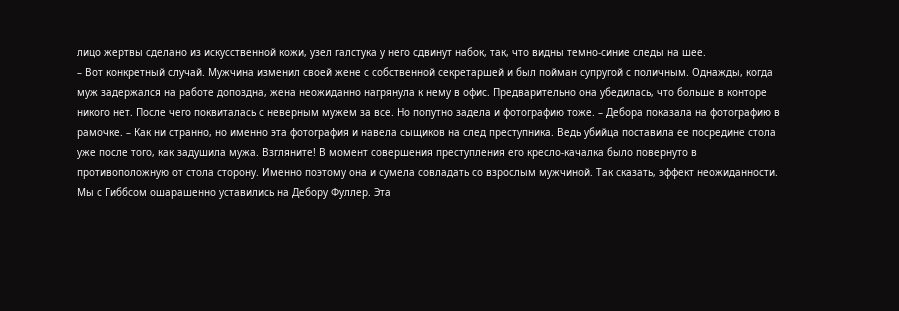лицо жертвы сделано из искусственной кожи, узел галстука у него сдвинут набок, так, что видны темно-синие следы на шее.
– Вот конкретный случай. Мужчина изменил своей жене с собственной секретаршей и был пойман супругой с поличным. Однажды, когда муж задержался на работе допоздна, жена неожиданно нагрянула к нему в офис. Предварительно она убедилась, что больше в конторе никого нет. После чего поквиталась с неверным мужем за все. Но попутно задела и фотографию тоже. – Дебора показала на фотографию в рамочке. – Как ни странно, но именно эта фотография и навела сыщиков на след преступника. Ведь убийца поставила ее посредине стола уже после того, как задушила мужа. Взгляните! В момент совершения преступления его кресло-качалка было повернуто в противоположную от стола сторону. Именно поэтому она и сумела совладать со взрослым мужчиной. Так сказать, эффект неожиданности.
Мы с Гиббсом ошарашенно уставились на Дебору Фуллер. Эта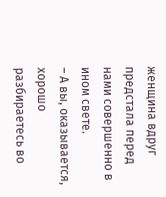женщина вдруг предстала перед нами совершенно в ином свете.
– А вы, оказывается, хорошо разбираетесь во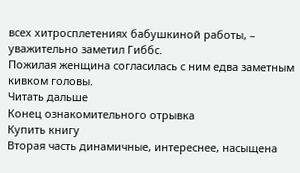всех хитросплетениях бабушкиной работы, – уважительно заметил Гиббс.
Пожилая женщина согласилась с ним едва заметным кивком головы.
Читать дальше
Конец ознакомительного отрывка
Купить книгу
Вторая часть динамичные, интереснее, насыщена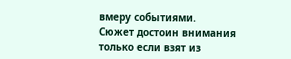вмеру событиями.
Сюжет достоин внимания только если взят из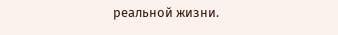реальной жизни.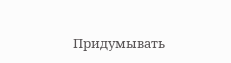Придумывать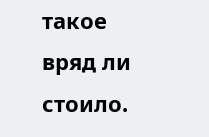такое вряд ли стоило.